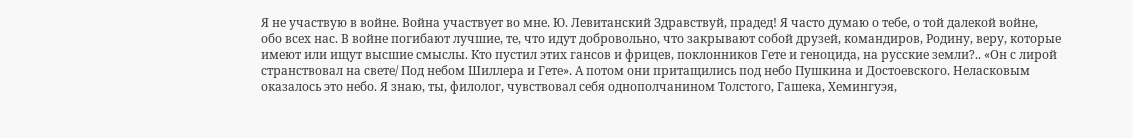Я не участвую в войне. Война участвует во мне. Ю. Левитанский Здравствуй, прадед! Я часто думаю о тебе, о той далекой войне, обо всех нас. В войне погибают лучшие, те, что идут добровольно, что закрывают собой друзей, командиров, Родину, веру, которые имеют или ищут высшие смыслы. Кто пустил этих гансов и фрицев, поклонников Гете и геноцида, на русские земли?.. «Он с лирой странствовал на свете/ Под небом Шиллера и Гете». А потом они притащились под небо Пушкина и Достоевского. Неласковым оказалось это небо. Я знаю, ты, филолог, чувствовал себя однополчанином Толстого, Гашека, Хемингуэя,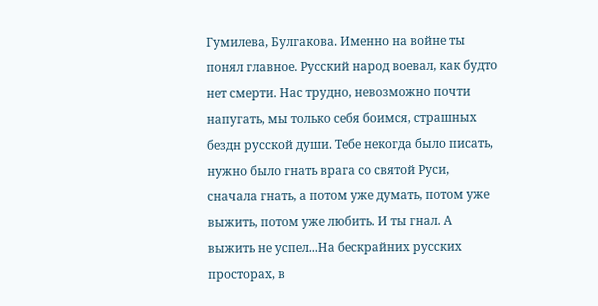Гумилева, Булгакова. Именно на войне ты понял главное. Русский народ воевал, как будто нет смерти. Нас трудно, невозможно почти напугать, мы только себя боимся, страшных бездн русской души. Тебе некогда было писать, нужно было гнать врага со святой Руси, сначала гнать, а потом уже думать, потом уже выжить, потом уже любить. И ты гнал. А выжить не успел...На бескрайних русских просторах, в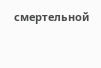смертельной